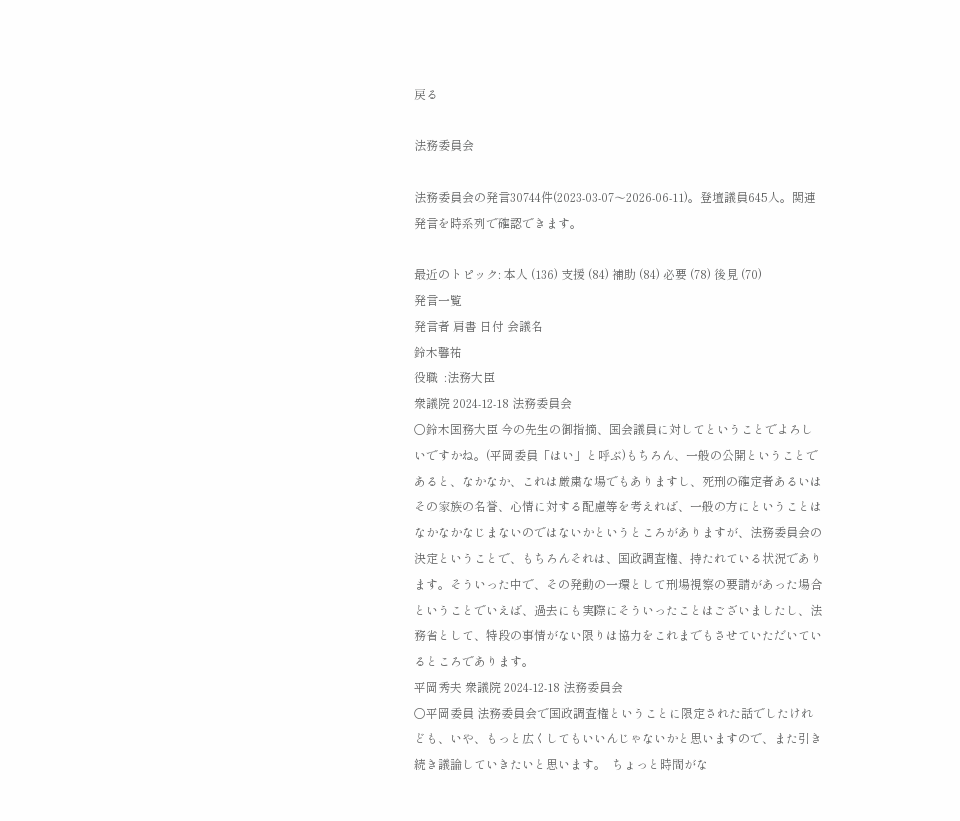戻る

法務委員会

法務委員会の発言30744件(2023-03-07〜2026-06-11)。登壇議員645人。関連発言を時系列で確認できます。

最近のトピック: 本人 (136) 支援 (84) 補助 (84) 必要 (78) 後見 (70)
発言一覧
発言者 肩書 日付 会議名
鈴木馨祐
役職  :法務大臣
衆議院 2024-12-18 法務委員会
○鈴木国務大臣 今の先生の御指摘、国会議員に対してということでよろしいですかね。(平岡委員「はい」と呼ぶ)もちろん、一般の公開ということであると、なかなか、これは厳粛な場でもありますし、死刑の確定者あるいはその家族の名誉、心情に対する配慮等を考えれば、一般の方にということはなかなかなじまないのではないかというところがありますが、法務委員会の決定ということで、もちろんそれは、国政調査権、持たれている状況であります。そういった中で、その発動の一環として刑場視察の要請があった場合ということでいえば、過去にも実際にそういったことはございましたし、法務省として、特段の事情がない限りは協力をこれまでもさせていただいているところであります。
平岡秀夫 衆議院 2024-12-18 法務委員会
○平岡委員 法務委員会で国政調査権ということに限定された話でしたけれども、いや、もっと広くしてもいいんじゃないかと思いますので、また引き続き議論していきたいと思います。  ちょっと時間がな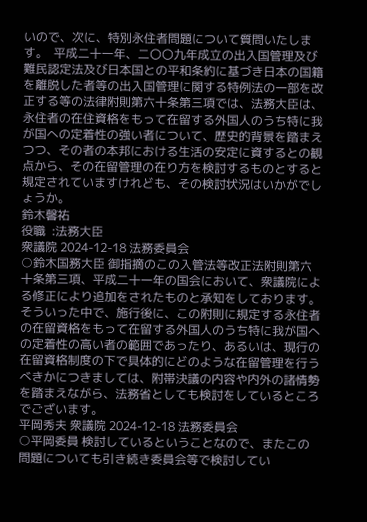いので、次に、特別永住者問題について質問いたします。  平成二十一年、二〇〇九年成立の出入国管理及び難民認定法及び日本国との平和条約に基づき日本の国籍を離脱した者等の出入国管理に関する特例法の一部を改正する等の法律附則第六十条第三項では、法務大臣は、永住者の在住資格をもって在留する外国人のうち特に我が国への定着性の強い者について、歴史的背景を踏まえつつ、その者の本邦における生活の安定に資するとの観点から、その在留管理の在り方を検討するものとすると規定されていますけれども、その検討状況はいかがでしょうか。
鈴木馨祐
役職  :法務大臣
衆議院 2024-12-18 法務委員会
○鈴木国務大臣 御指摘のこの入管法等改正法附則第六十条第三項、平成二十一年の国会において、衆議院による修正により追加をされたものと承知をしております。  そういった中で、施行後に、この附則に規定する永住者の在留資格をもって在留する外国人のうち特に我が国への定着性の高い者の範囲であったり、あるいは、現行の在留資格制度の下で具体的にどのような在留管理を行うべきかにつきましては、附帯決議の内容や内外の諸情勢を踏まえながら、法務省としても検討をしているところでございます。
平岡秀夫 衆議院 2024-12-18 法務委員会
○平岡委員 検討しているということなので、またこの問題についても引き続き委員会等で検討してい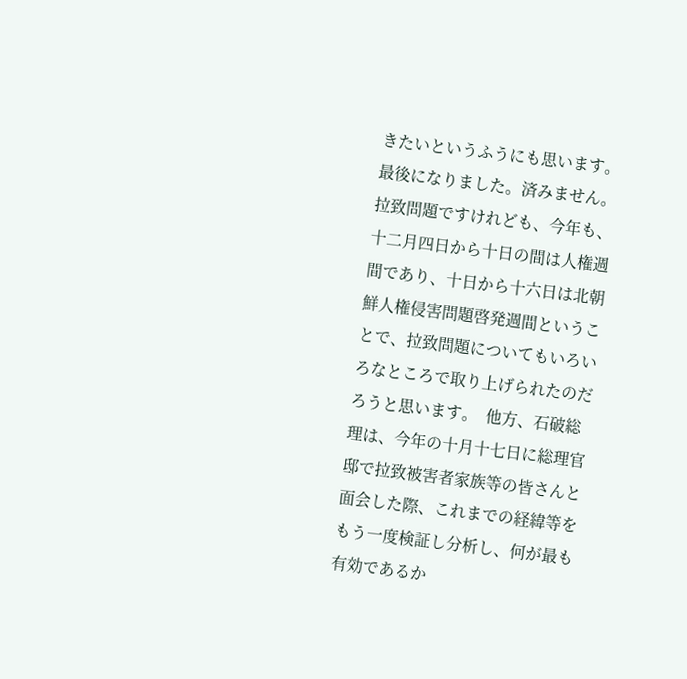きたいというふうにも思います。  最後になりました。済みません。拉致問題ですけれども、今年も、十二月四日から十日の間は人権週間であり、十日から十六日は北朝鮮人権侵害問題啓発週間ということで、拉致問題についてもいろいろなところで取り上げられたのだろうと思います。  他方、石破総理は、今年の十月十七日に総理官邸で拉致被害者家族等の皆さんと面会した際、これまでの経緯等をもう一度検証し分析し、何が最も有効であるか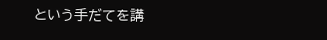という手だてを講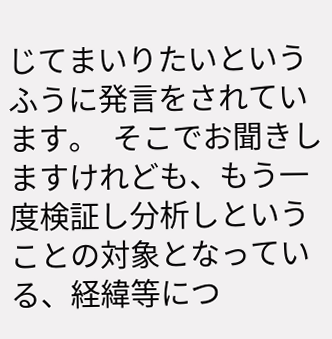じてまいりたいというふうに発言をされています。  そこでお聞きしますけれども、もう一度検証し分析しということの対象となっている、経緯等につ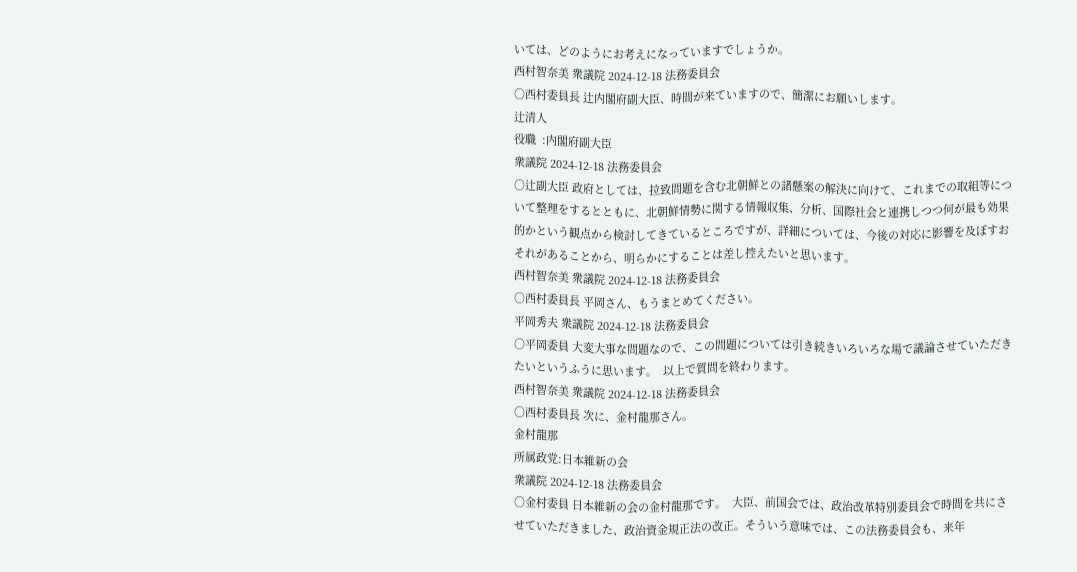いては、どのようにお考えになっていますでしょうか。
西村智奈美 衆議院 2024-12-18 法務委員会
○西村委員長 辻内閣府副大臣、時間が来ていますので、簡潔にお願いします。
辻清人
役職  :内閣府副大臣
衆議院 2024-12-18 法務委員会
○辻副大臣 政府としては、拉致問題を含む北朝鮮との諸懸案の解決に向けて、これまでの取組等について整理をするとともに、北朝鮮情勢に関する情報収集、分析、国際社会と連携しつつ何が最も効果的かという観点から検討してきているところですが、詳細については、今後の対応に影響を及ぼすおそれがあることから、明らかにすることは差し控えたいと思います。
西村智奈美 衆議院 2024-12-18 法務委員会
○西村委員長 平岡さん、もうまとめてください。
平岡秀夫 衆議院 2024-12-18 法務委員会
○平岡委員 大変大事な問題なので、この問題については引き続きいろいろな場で議論させていただきたいというふうに思います。  以上で質問を終わります。
西村智奈美 衆議院 2024-12-18 法務委員会
○西村委員長 次に、金村龍那さん。
金村龍那
所属政党:日本維新の会
衆議院 2024-12-18 法務委員会
○金村委員 日本維新の会の金村龍那です。  大臣、前国会では、政治改革特別委員会で時間を共にさせていただきました、政治資金規正法の改正。そういう意味では、この法務委員会も、来年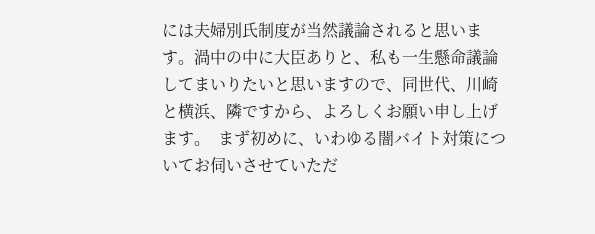には夫婦別氏制度が当然議論されると思います。渦中の中に大臣ありと、私も一生懸命議論してまいりたいと思いますので、同世代、川崎と横浜、隣ですから、よろしくお願い申し上げます。  まず初めに、いわゆる闇バイト対策についてお伺いさせていただ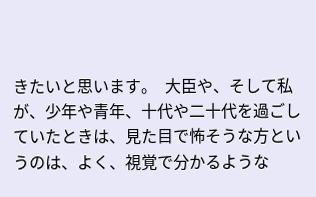きたいと思います。  大臣や、そして私が、少年や青年、十代や二十代を過ごしていたときは、見た目で怖そうな方というのは、よく、視覚で分かるような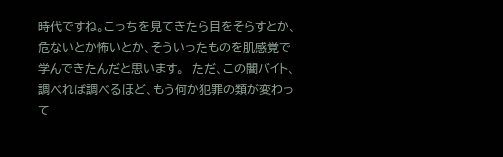時代ですね。こっちを見てきたら目をそらすとか、危ないとか怖いとか、そういったものを肌感覚で学んできたんだと思います。  ただ、この闇バイト、調べれば調べるほど、もう何か犯罪の類が変わって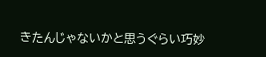きたんじゃないかと思うぐらい巧妙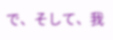で、そして、我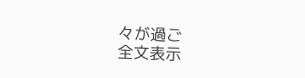々が過ご
全文表示